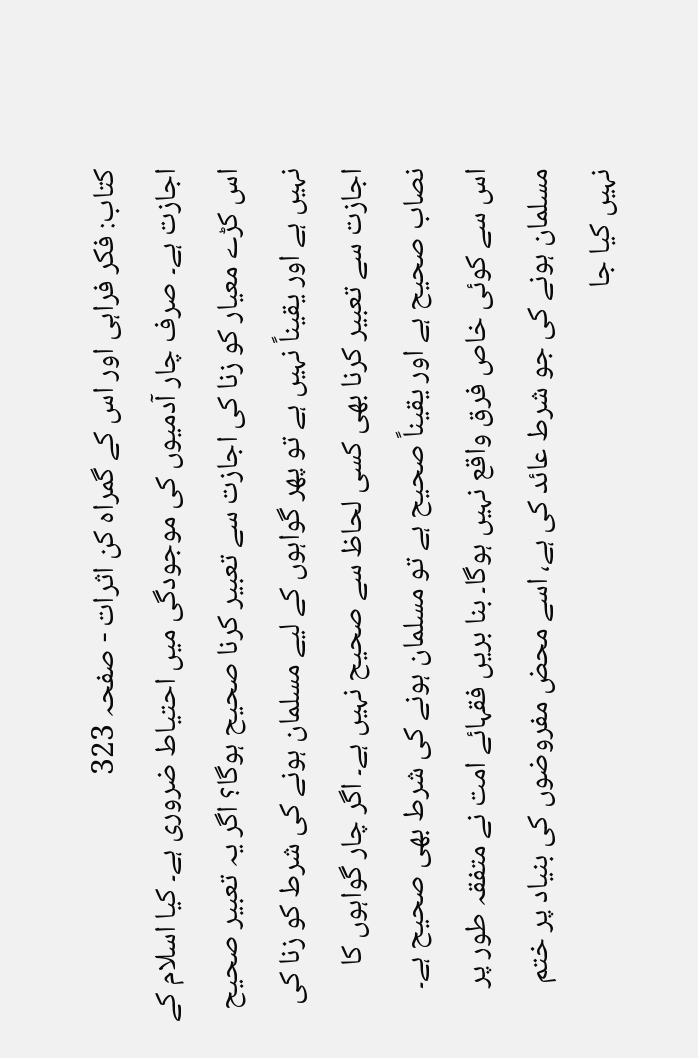کتاب: فکر فراہی اور اس کے گمراہ کن اثرات - صفحہ 323
اجازت ہے۔ صرف چار آدمیوں کی موجودگی میں احتیاط ضروری ہے۔ کیا اسلام کے اس کڑے معیار کو زنا کی اجازت سے تعبیر کرنا صحیح ہوگا؟ اگر یہ تعبیر صحیح نہیں ہے اور یقیناً نہیں ہے تو پھر گواہوں کے لیے مسلمان ہونے کی شرط کو زنا کی اجازت سے تعبیر کرنا بھی کسی لحاظ سے صحیح نہیں ہے۔ اگر چار گواہوں کا نصاب صحیح ہے اور یقیناً صحیح ہے تو مسلمان ہونے کی شرط بھی صحیح ہے۔ اس سے کوئی خاص فرق واقع نہیں ہوگا۔ بنا بریں فقہائے امت نے متفقہ طور پر مسلمان ہونے کی جو شرط عائد کی ہے، اسے محض مفروضوں کی بنیاد پر ختم نہیں کیا جا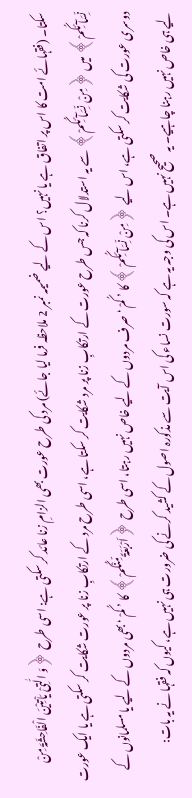سکتا۔ (فقہائے امت کا اس پر اتفاق ہے یا نہیں؟ اس کے لیے ضمیمہ نمبر 2 ملاحظہ فرما لیا جائے) مرد کی طرح عورت بھی الزامِ زنا عائد کر سکتی ہے: اسی طرح ﴿وَ الّٰتِیْ یَاْتِیْنَ الْفَاحِشَۃَ مِنْ نِّسَآئِکُمْ﴾ میں ﴿مِنْ نِّسَآئِکُمْ﴾ سے یہ استدلال کرنا کہ جس طرح عورت کے ارتکابِ زنا پر مرد شکایت کر سکتا ہے، اسی طرح مرد کے ارتکابِ زنا پر عورت شکایت کر سکتی ہے یا ایک عورت دوسری عورت کی شکایت کر سکتی ہے، اس لیے ﴿مِنْ نِّسَآئِکُمْ﴾ کا ’ کُمْ ‘ صرف مردوں کے لیے خاص نہیں رہتا، اسی طرح ﴿اَرْبَعَۃً مِّنْکُمْ﴾ کا ’ کُمْ ‘بھی مردوں کے لیے یا مسلمانوں کے لیے ہی خاص نہیں رہنا چاہیے۔ یہ صحیح نہیں ہے۔ اس کی وجہ یہ ہے کہ سورت نساء کی اس آیت سے مذکورہ اصول کے کشید کرنے کی ضرورت ہی نہیں ہے، کیوں کہ فقہا نے یہ بات: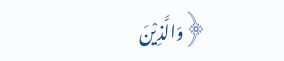﴿وَالَّذِیْنَ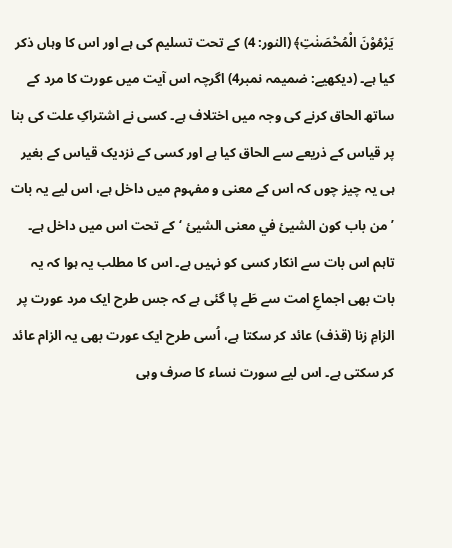یَرْمُوْنَ الْمُحْصَنٰتِ﴾ (النور: 4) کے تحت تسلیم کی ہے اور اس کا وہاں ذکر کیا ہے۔ (دیکھیے: ضمیمہ نمبر4) اگرچہ اس آیت میں عورت کا مرد کے ساتھ الحاق کرنے کی وجہ میں اختلاف ہے۔ کسی نے اشتراکِ علت کی بنا پر قیاس کے ذریعے سے الحاق کیا ہے اور کسی کے نزدیک قیاس کے بغیر ہی یہ چیز چوں کہ اس کے معنی و مفہوم میں داخل ہے، اس لیے یہ بات ’ من باب کون الشییٔ في معنی الشییٔ ‘کے تحت اس میں داخل ہے۔ تاہم اس بات سے انکار کسی کو نہیں ہے۔ اس کا مطلب یہ ہوا کہ یہ بات بھی اجماعِ امت سے طَے پا گئی ہے کہ جس طرح ایک مرد عورت پر الزامِ زنا (قذف) عائد کر سکتا ہے، اُسی طرح ایک عورت بھی یہ الزام عائد کر سکتی ہے۔ اس لیے سورت نساء کا صرف وہی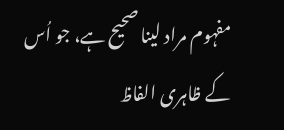مفہوم مراد لینا صحیح ہے، جو اُس کے ظاہری الفاظ